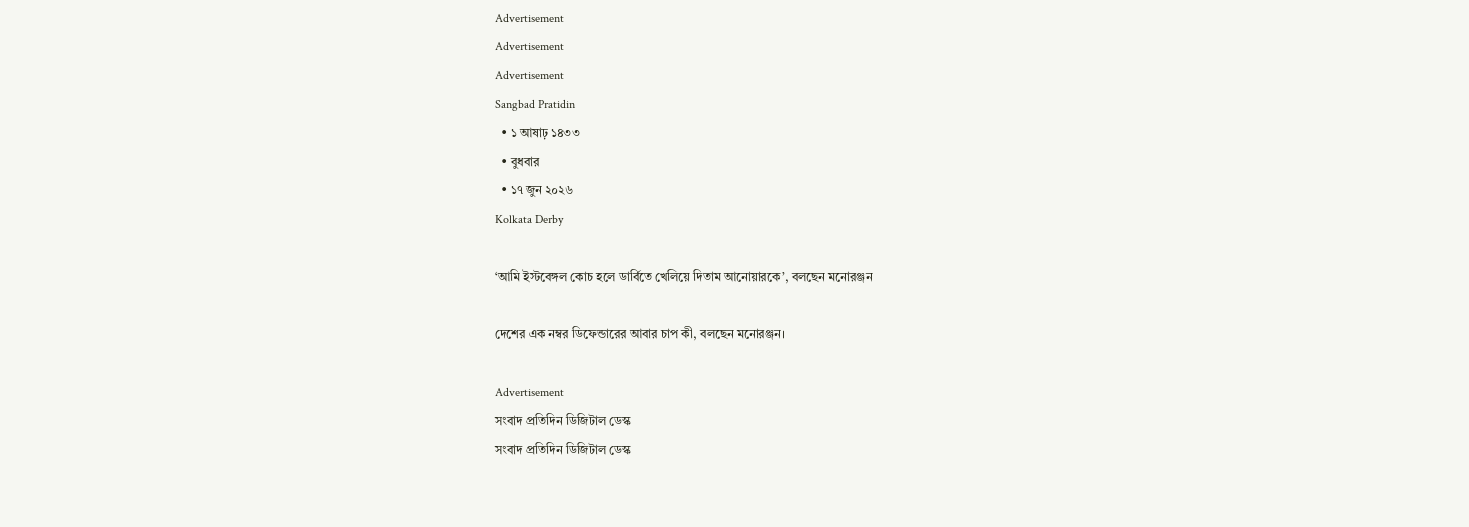Advertisement
Advertisement
Advertisement
Sangbad Pratidin
  • ১ আষাঢ় ১৪৩৩
  • বুধবার
  • ১৭ জুন ২০২৬
Kolkata Derby

‘আমি ইস্টবেঙ্গল কোচ হলে ডার্বিতে খেলিয়ে দিতাম আনোয়ারকে’, বলছেন মনোরঞ্জন

দেশের এক নম্বর ডিফেন্ডারের আবার চাপ কী, বলছেন মনোরঞ্জন।

Advertisement
সংবাদ প্রতিদিন ডিজিটাল ডেস্ক
সংবাদ প্রতিদিন ডিজিটাল ডেস্ক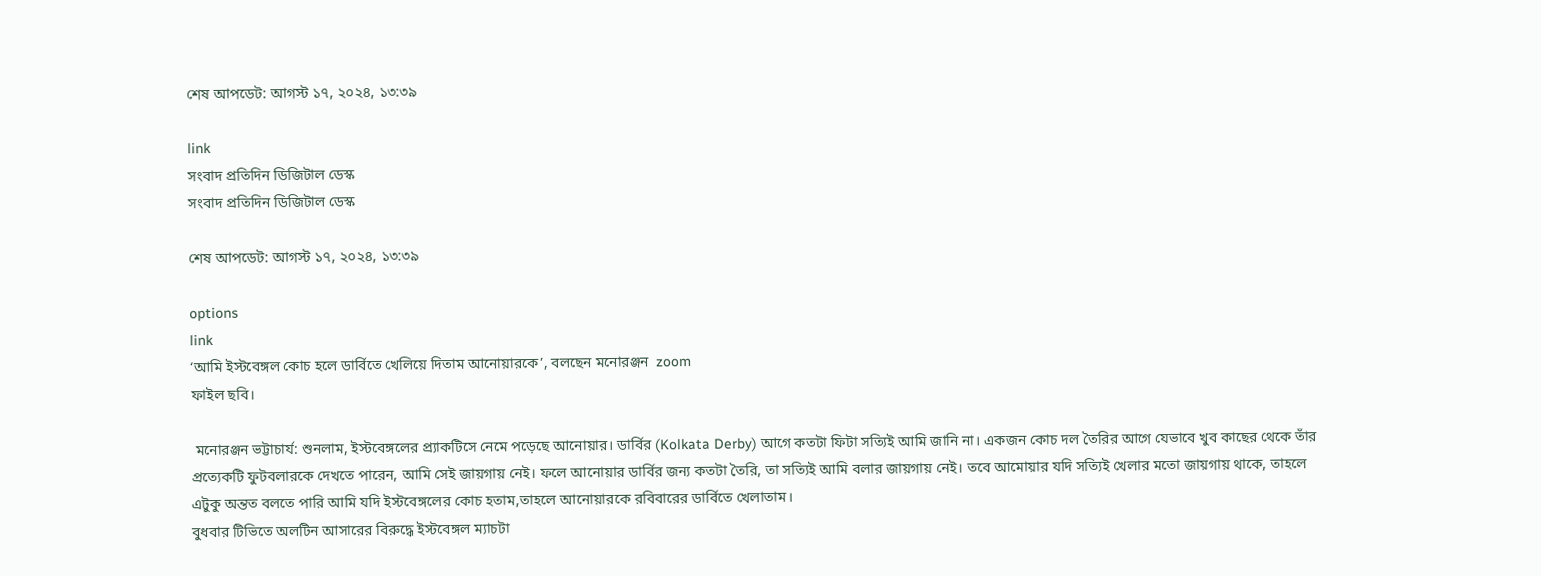শেষ আপডেট: আগস্ট ১৭, ২০২৪, ১৩:৩৯

link
সংবাদ প্রতিদিন ডিজিটাল ডেস্ক
সংবাদ প্রতিদিন ডিজিটাল ডেস্ক

শেষ আপডেট: আগস্ট ১৭, ২০২৪, ১৩:৩৯

options
link
‘আমি ইস্টবেঙ্গল কোচ হলে ডার্বিতে খেলিয়ে দিতাম আনোয়ারকে’, বলছেন মনোরঞ্জন  zoom
ফাইল ছবি।

 মনোরঞ্জন ভট্টাচার্য: শুনলাম, ইস্টবেঙ্গলের প্র্যাকটিসে নেমে পড়েছে আনোয়ার। ডার্বির (Kolkata Derby) আগে কতটা ফিটা সত্যিই আমি জানি না। একজন কোচ দল তৈরির আগে যেভাবে খুব কাছের থেকে তাঁর প্রত্যেকটি ফুটবলারকে দেখতে পারেন, আমি সেই জায়গায় নেই। ফলে আনোয়ার ডার্বির জন্য কতটা তৈরি, তা সত্যিই আমি বলার জায়গায় নেই। তবে আমোয়ার যদি সত্যিই খেলার মতো জায়গায় থাকে, তাহলে এটুকু অন্তত বলতে পারি আমি যদি ইস্টবেঙ্গলের কোচ হতাম,তাহলে আনোয়ারকে রবিবারের ডার্বিতে খেলাতাম।
বুধবার টিভিতে অলটিন আসারের বিরুদ্ধে ইস্টবেঙ্গল ম্যাচটা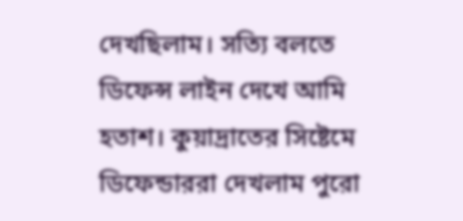দেখছিলাম। সত্যি বলতে ডিফেন্স লাইন দেখে আমি হতাশ। কুয়াদ্রাতের সিষ্টেমে ডিফেন্ডাররা দেখলাম পুরো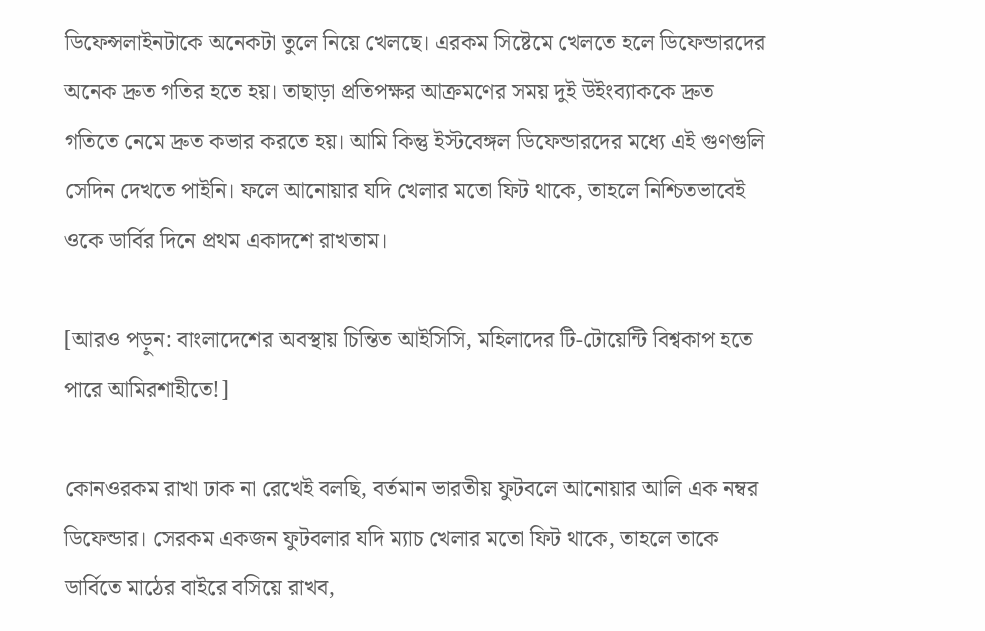ডিফেন্সলাইনটাকে অনেকটা তুলে নিয়ে খেলছে। এরকম সিষ্টেমে খেলতে হলে ডিফেন্ডারদের অনেক দ্রুত গতির হতে হয়। তাছাড়া প্রতিপক্ষর আক্রমণের সময় দুই উইংব্যাককে দ্রুত গতিতে নেমে দ্রুত কভার করতে হয়। আমি কিন্তু ইস্টবেঙ্গল ডিফেন্ডারদের মধ্যে এই গুণগুলি সেদিন দেখতে পাইনি। ফলে আনোয়ার যদি খেলার মতো ফিট থাকে, তাহলে নিশ্চিতভাবেই ওকে ডার্বির দিনে প্রথম একাদশে রাখতাম।

[আরও পড়ুন: বাংলাদেশের অবস্থায় চিন্তিত আইসিসি, মহিলাদের টি-টোয়েন্টি বিশ্বকাপ হতে পারে আমিরশাহীতে!]

কোনওরকম রাখা ঢাক না রেখেই বলছি, বর্তমান ভারতীয় ফুটবলে আনোয়ার আলি এক নম্বর ডিফেন্ডার। সেরকম একজন ফুটবলার যদি ম্যাচ খেলার মতো ফিট থাকে, তাহলে তাকে ডার্বিতে মাঠের বাইরে বসিয়ে রাখব,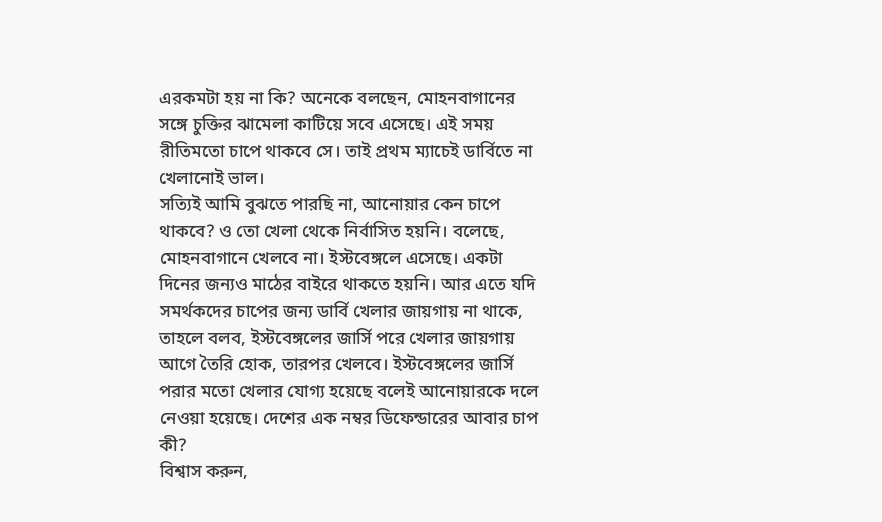এরকমটা হয় না কি? অনেকে বলছেন, মোহনবাগানের সঙ্গে চুক্তির ঝামেলা কাটিয়ে সবে এসেছে। এই সময় রীতিমতো চাপে থাকবে সে। তাই প্রথম ম্যাচেই ডার্বিতে না খেলানোই ভাল।
সত্যিই আমি বুঝতে পারছি না, আনোয়ার কেন চাপে থাকবে? ও তো খেলা থেকে নির্বাসিত হয়নি। বলেছে, মোহনবাগানে খেলবে না। ইস্টবেঙ্গলে এসেছে। একটা দিনের জন্যও মাঠের বাইরে থাকতে হয়নি। আর এতে যদি সমর্থকদের চাপের জন্য ডার্বি খেলার জায়গায় না থাকে, তাহলে বলব, ইস্টবেঙ্গলের জার্সি পরে খেলার জায়গায় আগে তৈরি হোক, তারপর খেলবে। ইস্টবেঙ্গলের জার্সি পরার মতো খেলার যোগ্য হয়েছে বলেই আনোয়ারকে দলে নেওয়া হয়েছে। দেশের এক নম্বর ডিফেন্ডারের আবার চাপ কী?
বিশ্বাস করুন,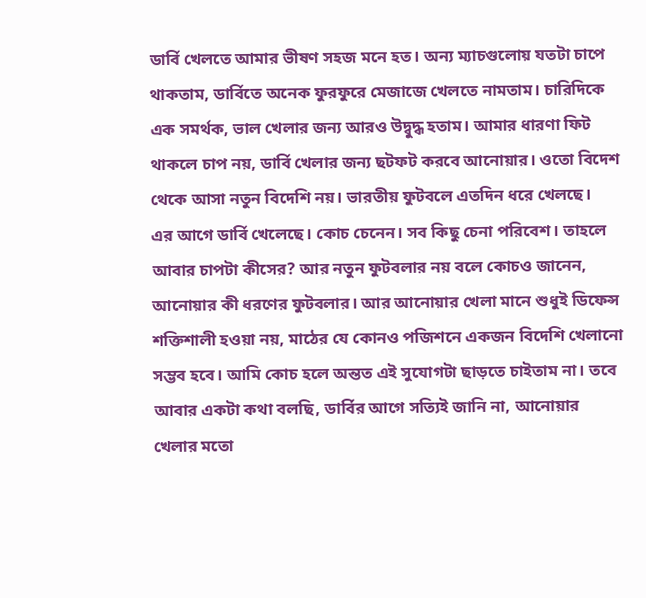ডার্বি খেলতে আমার ভীষণ সহজ মনে হত। অন্য ম্যাচগুলোয় যতটা চাপে থাকতাম, ডার্বিতে অনেক ফুরফুরে মেজাজে খেলতে নামতাম। চারিদিকে এক সমর্থক, ভাল খেলার জন্য আরও উদ্বুদ্ধ হতাম। আমার ধারণা ফিট থাকলে চাপ নয়, ডার্বি খেলার জন্য ছটফট করবে আনোয়ার। ওতো বিদেশ থেকে আসা নতুন বিদেশি নয়। ভারতীয় ফুটবলে এতদিন ধরে খেলছে।
এর আগে ডার্বি খেলেছে। কোচ চেনেন। সব কিছু চেনা পরিবেশ। তাহলে আবার চাপটা কীসের? আর নতুন ফুটবলার নয় বলে কোচও জানেন, আনোয়ার কী ধরণের ফুটবলার। আর আনোয়ার খেলা মানে শুধুই ডিফেন্স শক্তিশালী হওয়া নয়, মাঠের যে কোনও পজিশনে একজন বিদেশি খেলানো সম্ভব হবে। আমি কোচ হলে অন্তত এই সুযোগটা ছাড়তে চাইতাম না। তবে আবার একটা কথা বলছি, ডার্বির আগে সত্যিই জানি না, আনোয়ার খেলার মতো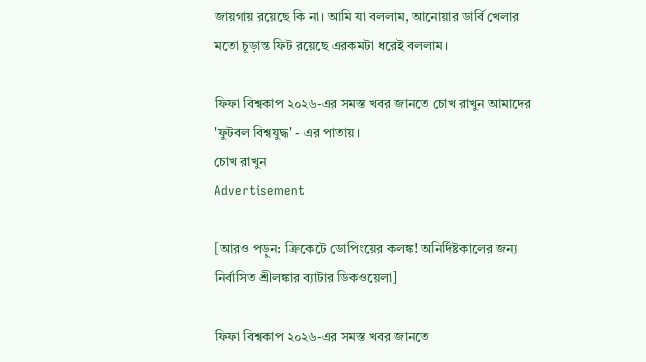জায়গায় রয়েছে কি না। আমি যা বললাম, আনোয়ার ডার্বি খেলার মতো চূড়ান্ত ফিট রয়েছে এরকমটা ধরেই বললাম।

ফিফা বিশ্বকাপ ২০২৬-এর সমস্ত খবর জানতে চোখ রাখুন আমাদের 'ফুটবল বিশ্বযুদ্ধ' - এর পাতায়।
চোখ রাখুন
Advertisement

[আরও পড়ুন: ক্রিকেটে ডোপিংয়ের কলঙ্ক! অনির্দিষ্টকালের জন্য নির্বাসিত শ্রীলঙ্কার ব্যাটার ডিকওয়েলা]

ফিফা বিশ্বকাপ ২০২৬-এর সমস্ত খবর জানতে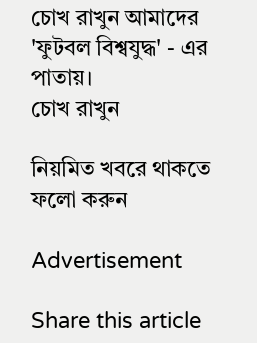চোখ রাখুন আমাদের 'ফুটবল বিশ্বযুদ্ধ' - এর পাতায়।
চোখ রাখুন

নিয়মিত খবরে থাকতে ফলো করুন

Advertisement

Share this article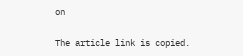on

The article link is copied.